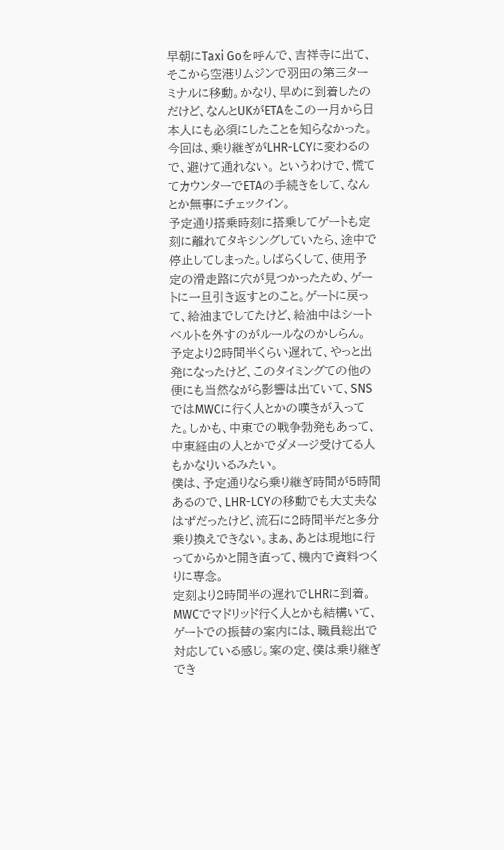早朝にTaxi Goを呼んで、吉祥寺に出て、そこから空港リムジンで羽田の第三ターミナルに移動。かなり、早めに到着したのだけど、なんとUKがETAをこの一月から日本人にも必須にしたことを知らなかった。今回は、乗り継ぎがLHR-LCYに変わるので、避けて通れない。 というわけで、慌ててカウンターでETAの手続きをして、なんとか無事にチェックイン。
予定通り搭乗時刻に搭乗してゲートも定刻に離れてタキシングしていたら、途中で停止してしまった。しばらくして、使用予定の滑走路に穴が見つかったため、ゲートに一旦引き返すとのこと。ゲートに戻って、給油までしてたけど、給油中はシートベルトを外すのがルールなのかしらん。
予定より2時間半くらい遅れて、やっと出発になったけど、このタイミングての他の便にも当然ながら影響は出ていて、SNSではMWCに行く人とかの嘆きが入ってた。しかも、中東での戦争勃発もあって、中東経由の人とかでダメージ受けてる人もかなりいるみたい。
僕は、予定通りなら乗り継ぎ時間が5時間あるので、LHR-LCYの移動でも大丈夫なはずだったけど、流石に2時間半だと多分乗り換えできない。まぁ、あとは現地に行ってからかと開き直って、機内で資料つくりに専念。
定刻より2時間半の遅れでLHRに到着。MWCでマドリッド行く人とかも結構いて、ゲートでの振替の案内には、職員総出で対応している感じ。案の定、僕は乗り継ぎでき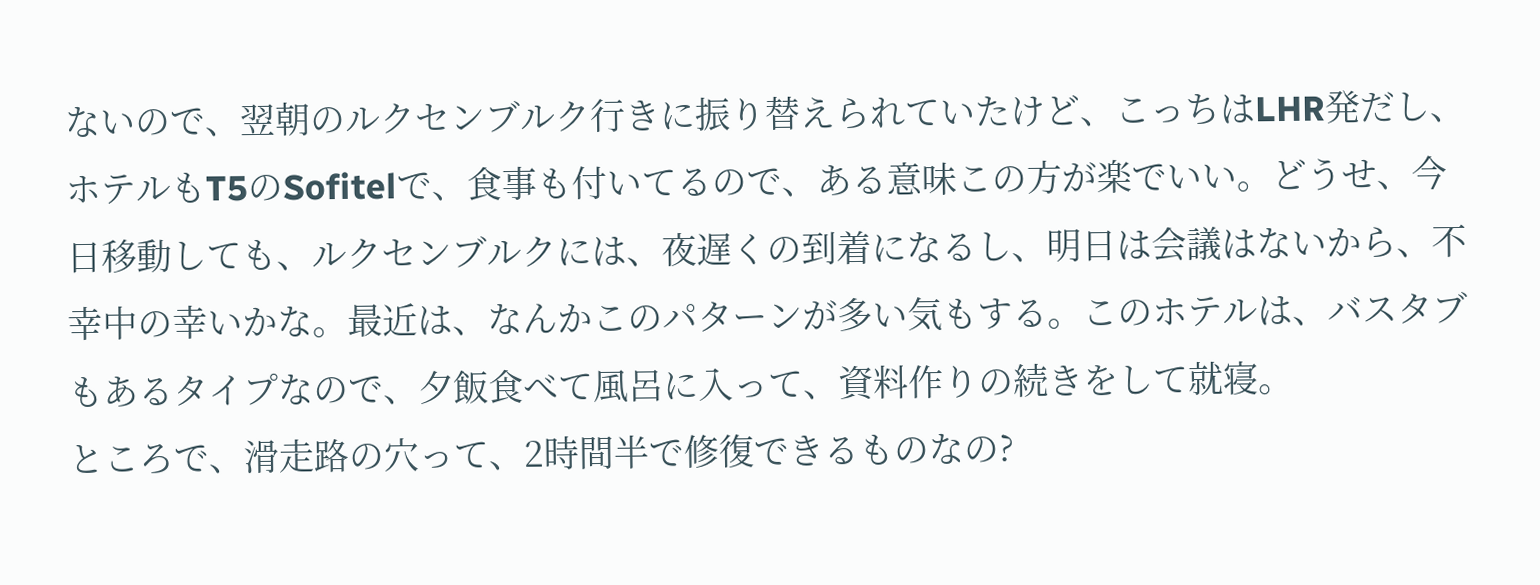ないので、翌朝のルクセンブルク行きに振り替えられていたけど、こっちはLHR発だし、ホテルもT5のSofitelで、食事も付いてるので、ある意味この方が楽でいい。どうせ、今日移動しても、ルクセンブルクには、夜遅くの到着になるし、明日は会議はないから、不幸中の幸いかな。最近は、なんかこのパターンが多い気もする。このホテルは、バスタブもあるタイプなので、夕飯食べて風呂に入って、資料作りの続きをして就寝。
ところで、滑走路の穴って、2時間半で修復できるものなの?